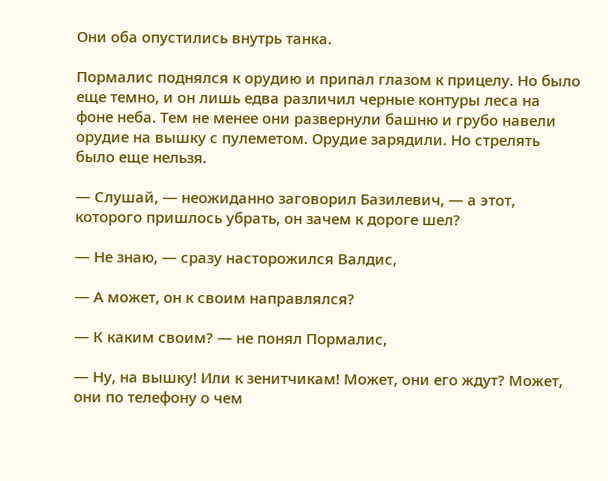Они оба опустились внутрь танка.

Пормалис поднялся к орудию и припал глазом к прицелу. Но было еще темно, и он лишь едва различил черные контуры леса на фоне неба. Тем не менее они развернули башню и грубо навели орудие на вышку с пулеметом. Орудие зарядили. Но стрелять было еще нельзя.

— Слушай, — неожиданно заговорил Базилевич, — а этот, которого пришлось убрать, он зачем к дороге шел?

— Не знаю, — сразу насторожился Валдис,

— А может, он к своим направлялся?

— К каким своим? — не понял Пормалис,

— Ну, на вышку! Или к зенитчикам! Может, они его ждут? Может, они по телефону о чем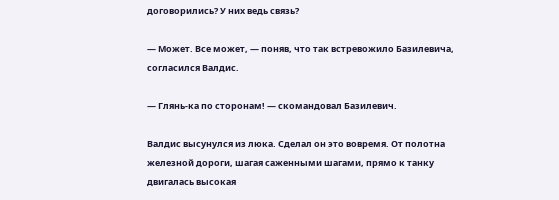договорились? У них ведь связь?

— Может. Все может, — поняв, что так встревожило Базилевича, согласился Валдис.

— Глянь-ка по сторонам! — скомандовал Базилевич.

Валдис высунулся из люка. Сделал он это вовремя. От полотна железной дороги, шагая саженными шагами, прямо к танку двигалась высокая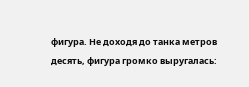фигура. Не доходя до танка метров десять, фигура громко выругалась: